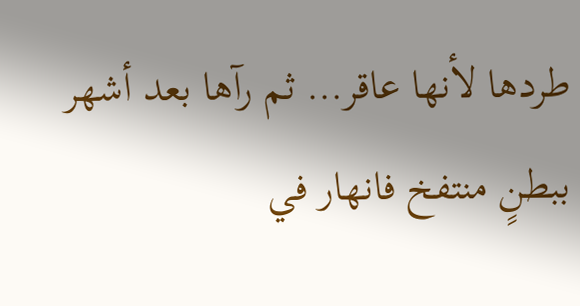طردها لأنها عاقر… ثم رآها بعد أشهر ببطنٍ منتفخ فانهار في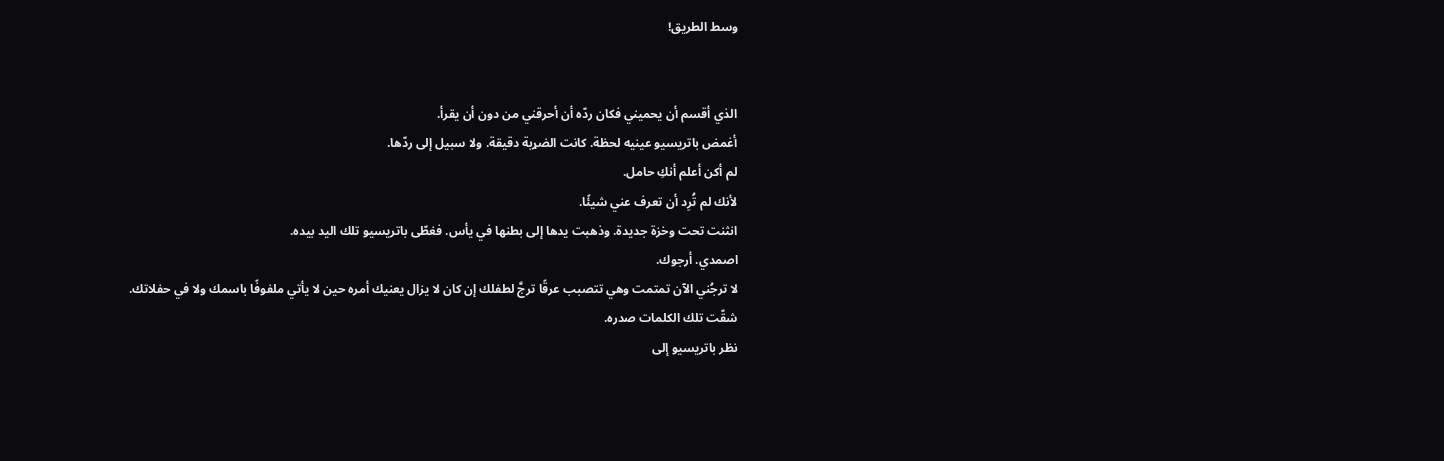وسط الطريق!


الذي أقسم أن يحميني فكان ردّه أن أحرقني من دون أن يقرأ.
أغمض باتريسيو عينيه لحظة. كانت الضړبة دقيقة. ولا سبيل إلى ردّها.
لم أكن أعلم أنكِ حامل.
لأنك لم تُرِد أن تعرف عني شيئًا.
انثنت تحت وخزة جديدة. وذهبت يدها إلى بطنها في يأس. فغطّى باتريسيو تلك اليد بيده.
اصمدي. أرجوك.
لا ترجُني الآن تمتمت وهي تتصبب عرقًا ترجَّ لطفلك إن كان لا يزال يعنيك أمره حين لا يأتي ملفوفًا باسمك ولا في حفلاتك.
شقّت تلك الكلمات صدره.
نظر باتريسيو إلى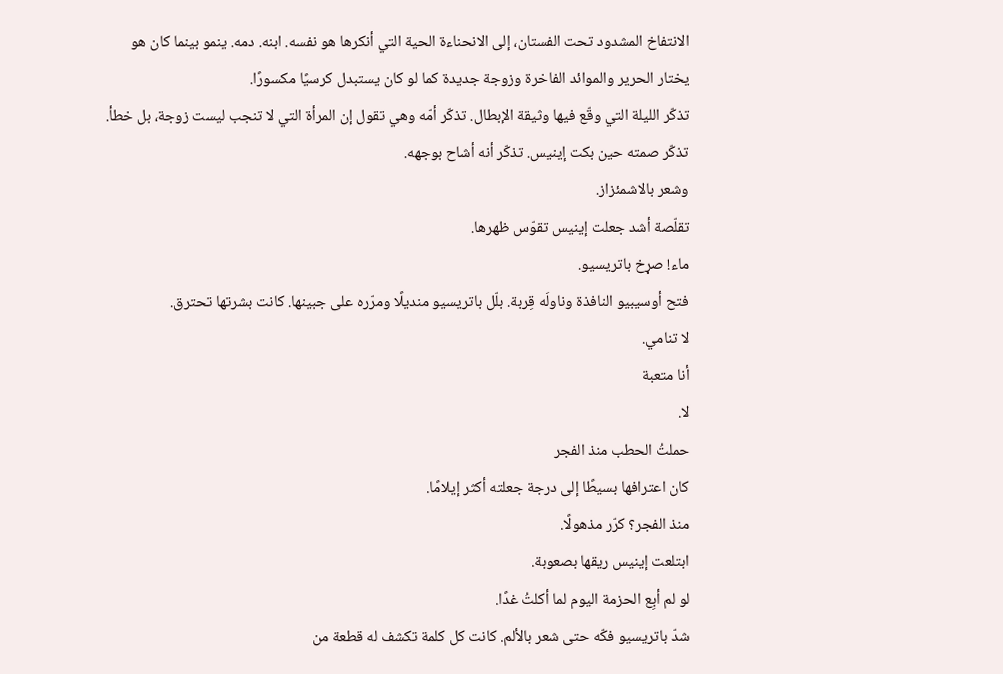الانتفاخ المشدود تحت الفستان، إلى الانحناءة الحية التي أنكرها هو نفسه. ابنه. دمه. ينمو بينما كان هو يختار الحرير والموائد الفاخرة وزوجة جديدة كما لو كان يستبدل كرسيًا مكسورًا.
تذكّر الليلة التي وقّع فيها وثيقة الإبطال. تذكّر أمّه وهي تقول إن المرأة التي لا تنجب ليست زوجة، بل خطأ. تذكّر صمته حين بكت إينيس. تذكّر أنه أشاح بوجهه.
وشعر بالاشمئزاز.
تقلّصة أشد جعلت إينيس تقوّس ظهرها.
ماء! صړخ باتريسيو.
فتح أوسيبيو النافذة وناولَه قِربة. بلّل باتريسيو منديلًا ومرّره على جبينها. كانت بشرتها تحترق.
لا تنامي.
أنا متعبة
لا.
حملتُ الحطب منذ الفجر
كان اعترافها بسيطًا إلى درجة جعلته أكثر إيلامًا.
منذ الفجر؟ كرّر مذهولًا.
ابتلعت إينيس ريقها بصعوبة.
لو لم أبِع الحزمة اليوم لما أكلتُ غدًا.
شدّ باتريسيو فكّه حتى شعر بالألم. كانت كل كلمة تكشف له قطعة من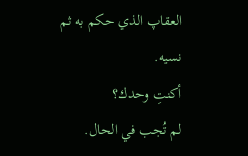العقاپ الذي حكم به ثم نسيه.
أكنتِ وحدك؟
لم تُجب في الحال.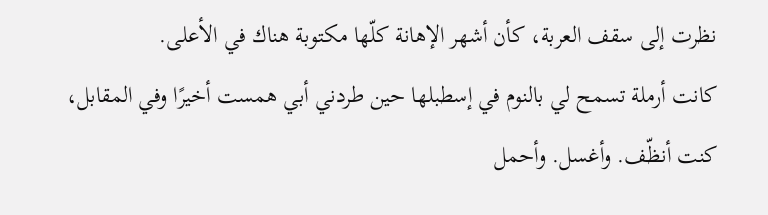نظرت إلى سقف العربة، كأن أشهر الإهانة كلّها مكتوبة هناك في الأعلى.
كانت أرملة تسمح لي بالنوم في إسطبلها حين طردني أبي همست أخيرًا وفي المقابل، كنت أنظّف. وأغسل. وأحمل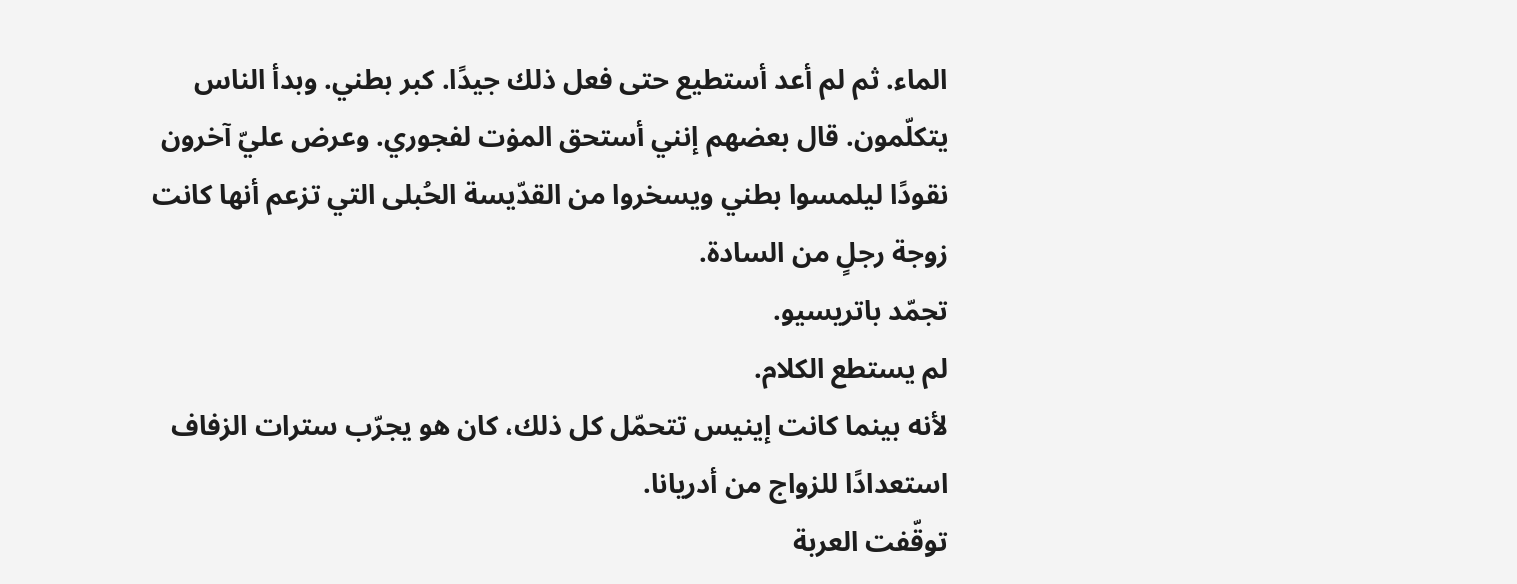الماء. ثم لم أعد أستطيع حتى فعل ذلك جيدًا. كبر بطني. وبدأ الناس يتكلّمون. قال بعضهم إنني أستحق المۏت لفجوري. وعرض عليّ آخرون نقودًا ليلمسوا بطني ويسخروا من القدّيسة الحُبلى التي تزعم أنها كانت زوجة رجلٍ من السادة.
تجمّد باتريسيو.
لم يستطع الكلام.
لأنه بينما كانت إينيس تتحمّل كل ذلك، كان هو يجرّب سترات الزفاف استعدادًا للزواج من أدريانا.
توقّفت العربة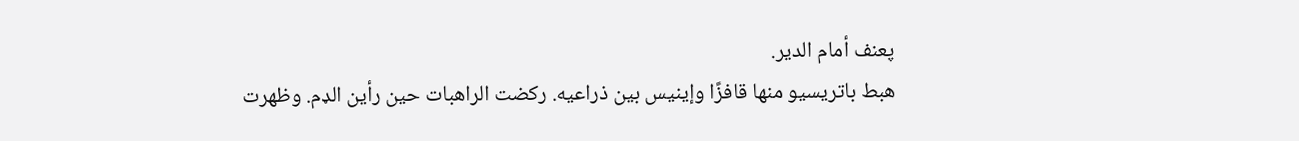پعنف أمام الدير.
هبط باتريسيو منها قافزًا وإينيس بين ذراعيه. ركضت الراهبات حين رأين الډم. وظهرت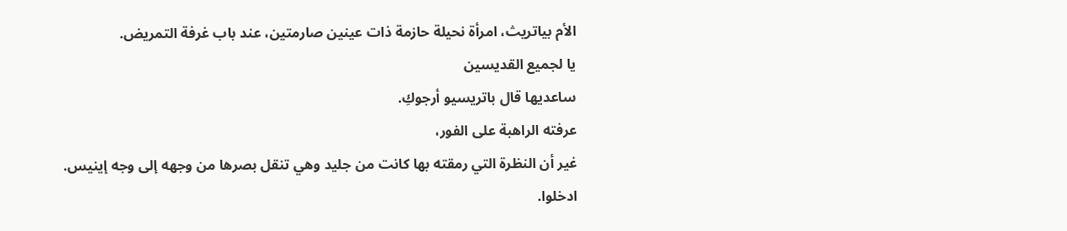الأم بياتريث، امرأة نحيلة حازمة ذات عينين صارمتين، عند باب غرفة التمريض.
يا لجميع القديسين
ساعديها قال باتريسيو أرجوكِ.
عرفته الراهبة على الفور،
غير أن النظرة التي رمقته بها كانت من جليد وهي تنقل بصرها من وجهه إلى وجه إينيس.
ادخلوا.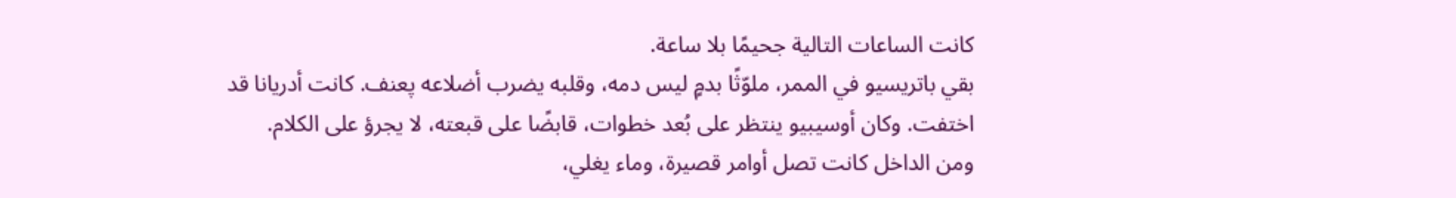كانت الساعات التالية جحيمًا بلا ساعة.
بقي باتريسيو في الممر، ملوّثًا بدمٍ ليس دمه، وقلبه يضرب أضلاعه پعنف. كانت أدريانا قد اختفت. وكان أوسيبيو ينتظر على بُعد خطوات، قابضًا على قبعته، لا يجرؤ على الكلام.
ومن الداخل كانت تصل أوامر قصيرة، وماء يغلي،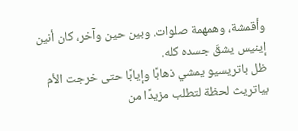وأقمشة، وهمهمة صلوات. وبين حين وآخر، كان أنين إينيس يشقّ جسده كله.
ظل باتريسيو يمشي ذهابًا وإيابًا حتى خرجت الأم بياتريث لحظة لتطلب مزيدًا من